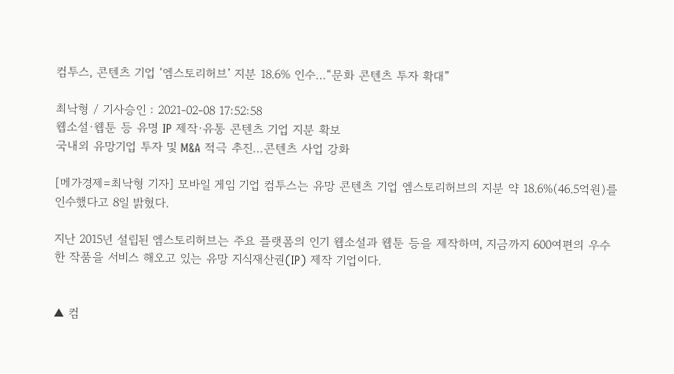컴투스, 콘텐츠 기업 ‘엠스토리허브’ 지분 18.6% 인수…“문화 콘텐츠 투자 확대”

최낙형 / 기사승인 : 2021-02-08 17:52:58
웹소설·웹툰 등 유명 IP 제작·유통 콘텐츠 기업 지분 확보
국내외 유망기업 투자 및 M&A 적극 추진…콘텐츠 사업 강화

[메가경제=최낙형 기자] 모바일 게임 기업 컴투스는 유망 콘텐츠 기업 엠스토리허브의 지분 약 18.6%(46.5억원)를 인수했다고 8일 밝혔다.

지난 2015년 설립된 엠스토리허브는 주요 플랫폼의 인기 웹소설과 웹툰 등을 제작하며, 지금까지 600여편의 우수한 작품을 서비스 해오고 있는 유망 지식재산권(IP) 제작 기업이다.


▲ 컴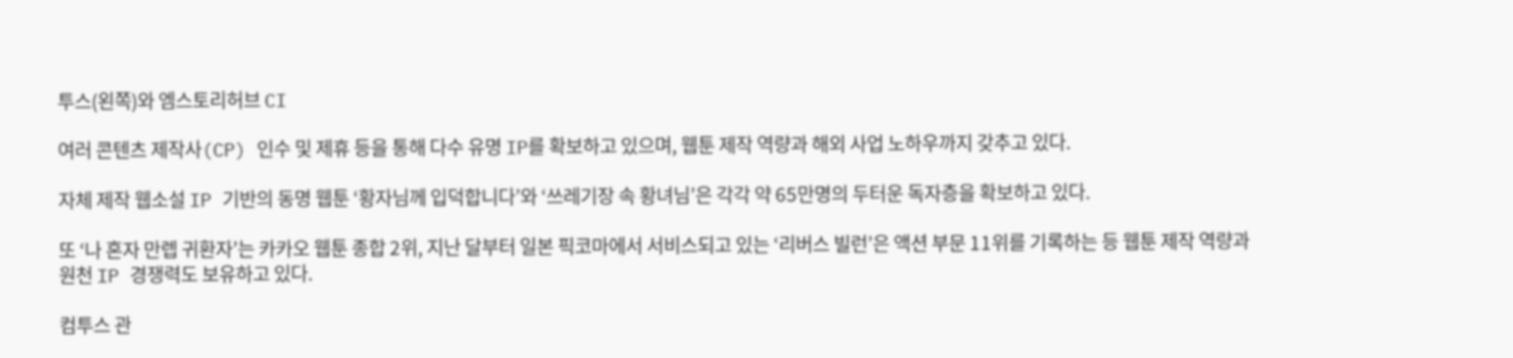투스(왼쪽)와 엠스토리허브 CI

여러 콘텐츠 제작사(CP) 인수 및 제휴 등을 통해 다수 유명 IP를 확보하고 있으며, 웹툰 제작 역량과 해외 사업 노하우까지 갖추고 있다.

자체 제작 웹소설 IP 기반의 동명 웹툰 ‘황자님께 입덕합니다’와 ‘쓰레기장 속 황녀님’은 각각 약 65만명의 두터운 독자층을 확보하고 있다.

또 ‘나 혼자 만렙 귀환자’는 카카오 웹툰 종합 2위, 지난 달부터 일본 픽코마에서 서비스되고 있는 ‘리버스 빌런’은 액션 부문 11위를 기록하는 등 웹툰 제작 역량과 원천 IP 경쟁력도 보유하고 있다.

컴투스 관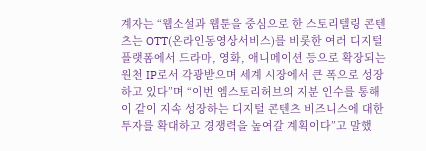계자는 “웹소설과 웹툰을 중심으로 한 스토리텔링 콘텐츠는 OTT(온라인동영상서비스)를 비롯한 여러 디지털 플랫폼에서 드라마, 영화, 애니메이션 등으로 확장되는 원천 IP로서 각광받으며 세계 시장에서 큰 폭으로 성장하고 있다”며 “이번 엠스토리허브의 지분 인수를 통해 이 같이 지속 성장하는 디지털 콘텐츠 비즈니스에 대한 투자를 확대하고 경쟁력을 높여갈 계획이다”고 말했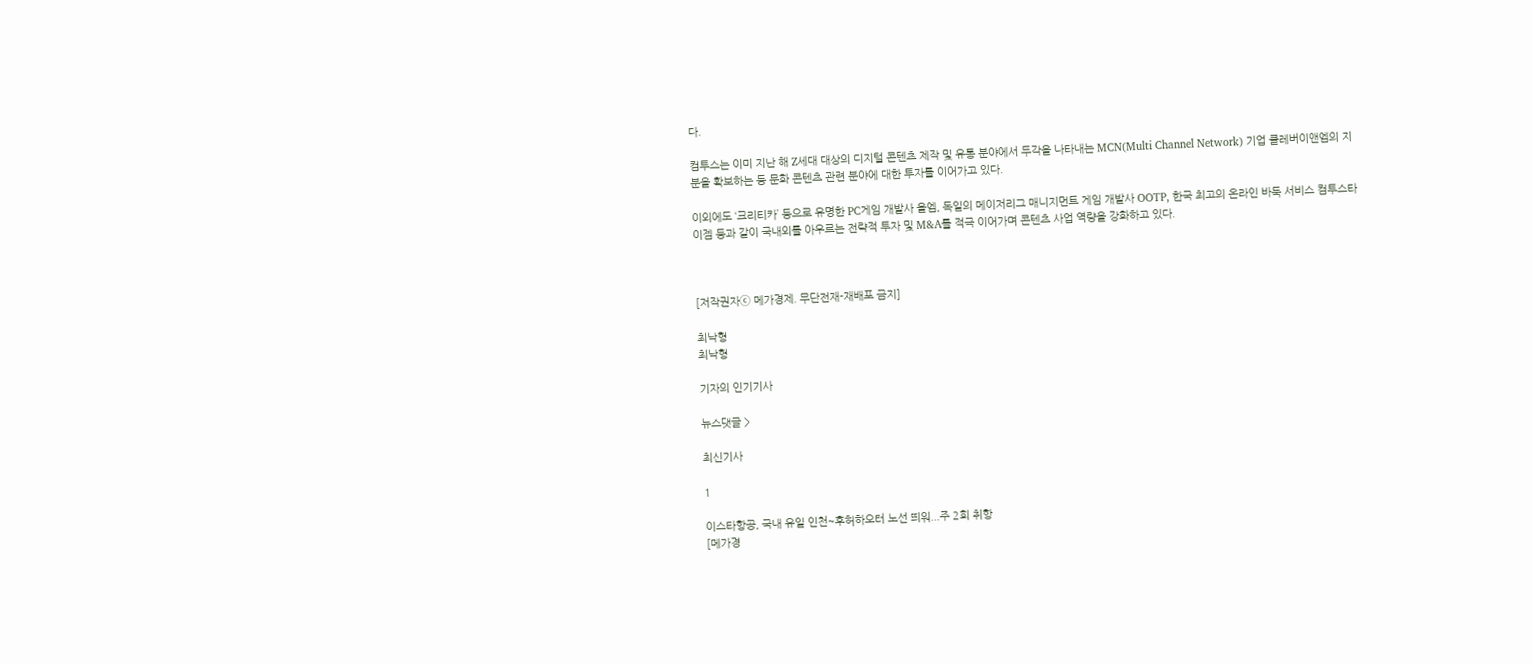다.

컴투스는 이미 지난 해 Z세대 대상의 디지털 콘텐츠 제작 및 유통 분야에서 두각을 나타내는 MCN(Multi Channel Network) 기업 클레버이앤엠의 지분을 확보하는 등 문화 콘텐츠 관련 분야에 대한 투자를 이어가고 있다.

이외에도 ‘크리티카’ 등으로 유명한 PC게임 개발사 올엠, 독일의 메이저리그 매니지먼트 게임 개발사 OOTP, 한국 최고의 온라인 바둑 서비스 컴투스타이젬 등과 같이 국내외를 아우르는 전략적 투자 및 M&A를 적극 이어가며 콘텐츠 사업 역량을 강화하고 있다.



[저작권자ⓒ 메가경제. 무단전재-재배포 금지]

최낙형
최낙형

기자의 인기기사

뉴스댓글 >

최신기사

1

이스타항공, 국내 유일 인천~후허하오터 노선 띄워...주 2회 취항
[메가경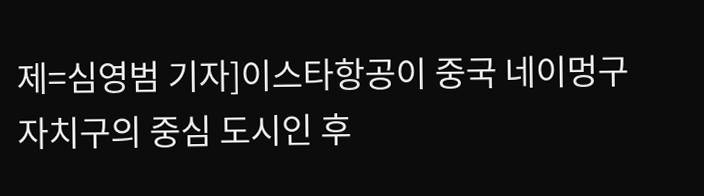제=심영범 기자]이스타항공이 중국 네이멍구자치구의 중심 도시인 후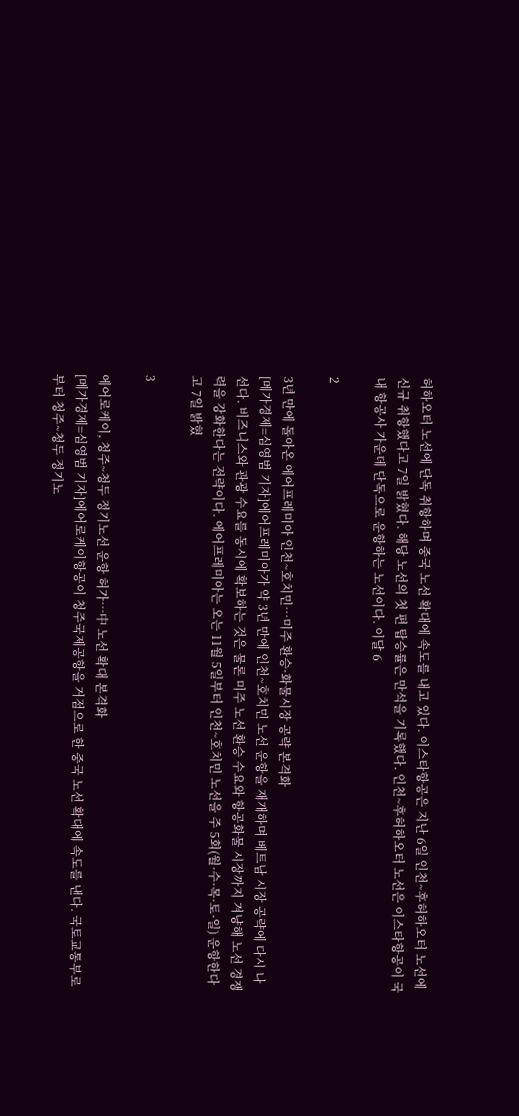허하오터 노선에 단독 취항하며 중국 노선 확대에 속도를 내고 있다. 이스타항공은 지난 6일 인천~후허하오터 노선에 신규 취항했다고 7일 밝혔다. 해당 노선의 첫 편 탑승률은 만석을 기록했다. 인천~후허하오터 노선은 이스타항공이 국내 항공사 가운데 단독으로 운항하는 노선이다. 이달 6

2

3년 만에 돌아온 에어프레미아 인천~호치민…미주 환승·화물시장 공략 본격화
[메가경제=심영범 기자]에어프레미아가 약 3년 만에 인천~호치민 노선 운항을 재개하며 베트남 시장 공략에 다시 나선다. 비즈니스와 관광 수요를 동시에 확보하는 것은 물론 미주 노선 환승 수요와 항공화물 시장까지 겨냥해 노선 경쟁력을 강화한다는 전략이다. 에어프레미아는 오는 11월 5일부터 인천~호치민 노선을 주 5회(월·수·목·토·일) 운항한다고 7일 밝혔

3

에어로케이, 청주~청두 정기노선 운항 허가…中 노선 확대 본격화
[메가경제=심영범 기자]에어로케이항공이 청주국제공항을 거점으로 한 중국 노선 확대에 속도를 낸다. 국토교통부로부터 청주~청두 정기노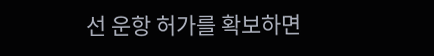선 운항 허가를 확보하면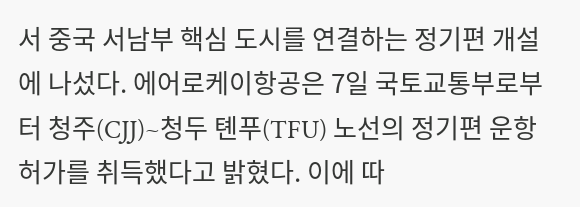서 중국 서남부 핵심 도시를 연결하는 정기편 개설에 나섰다. 에어로케이항공은 7일 국토교통부로부터 청주(CJJ)~청두 톈푸(TFU) 노선의 정기편 운항 허가를 취득했다고 밝혔다. 이에 따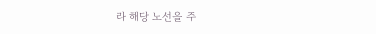라 해당 노선을 주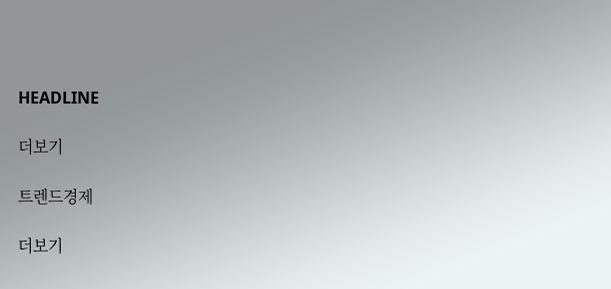HEADLINE

더보기

트렌드경제

더보기